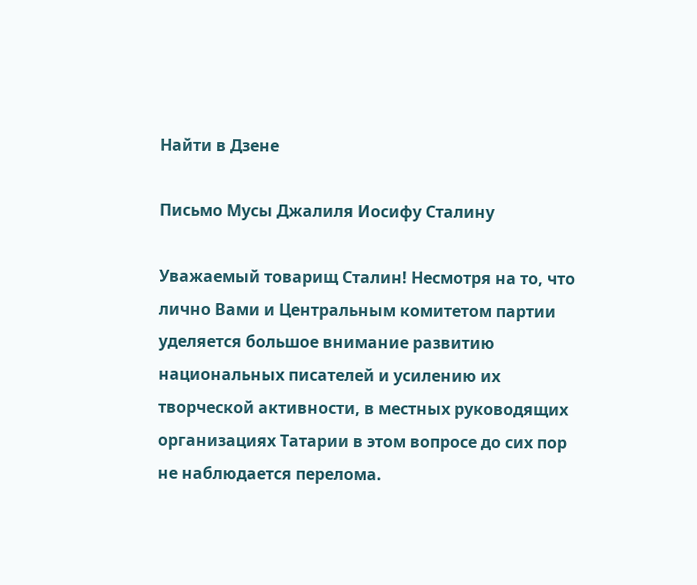Найти в Дзене

Письмо Мусы Джалиля Иосифу Сталину

Уважаемый товарищ Сталин! Несмотря на то, что лично Вами и Центральным комитетом партии уделяется большое внимание развитию национальных писателей и усилению их творческой активности, в местных руководящих организациях Татарии в этом вопросе до сих пор не наблюдается перелома.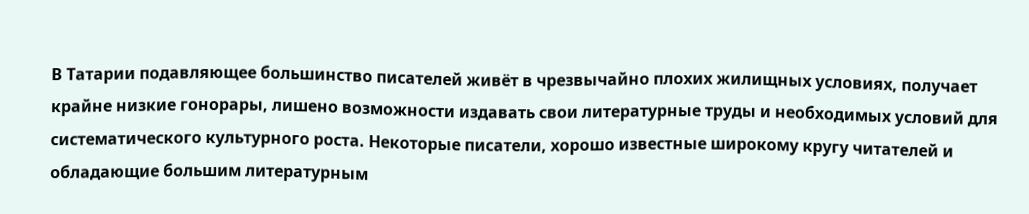В Татарии подавляющее большинство писателей живёт в чрезвычайно плохих жилищных условиях, получает крайне низкие гонорары, лишено возможности издавать свои литературные труды и необходимых условий для систематического культурного роста. Некоторые писатели, хорошо известные широкому кругу читателей и обладающие большим литературным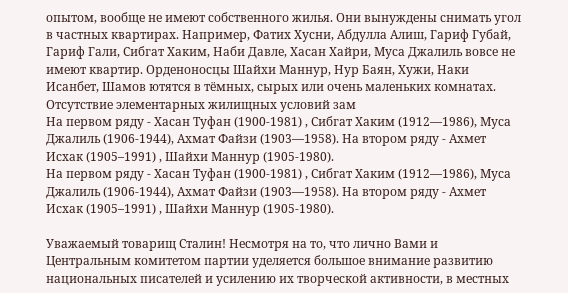опытом, вообще не имеют собственного жилья. Они вынуждены снимать угол в частных квартирах. Например, Фатих Хусни, Абдулла Алиш, Гариф Губай, Гариф Гали, Сибгат Хаким, Наби Давле, Хасан Хайри, Муса Джалиль вовсе не имеют квартир. Орденоносцы Шайхи Маннур, Нур Баян, Хужи, Наки Исанбет, Шамов ютятся в тёмных, сырых или очень маленьких комнатах. Отсутствие элементарных жилищных условий зам
На первом ряду - Хасан Туфан (1900-1981) , Сибгат Хаким (1912—1986), Муса Джалиль (1906-1944), Ахмат Файзи (1903—1958). На втором ряду - Ахмет Исхак (1905–1991) , Шайхи Маннур (1905-1980).
На первом ряду - Хасан Туфан (1900-1981) , Сибгат Хаким (1912—1986), Муса Джалиль (1906-1944), Ахмат Файзи (1903—1958). На втором ряду - Ахмет Исхак (1905–1991) , Шайхи Маннур (1905-1980).

Уважаемый товарищ Сталин! Несмотря на то, что лично Вами и Центральным комитетом партии уделяется большое внимание развитию национальных писателей и усилению их творческой активности, в местных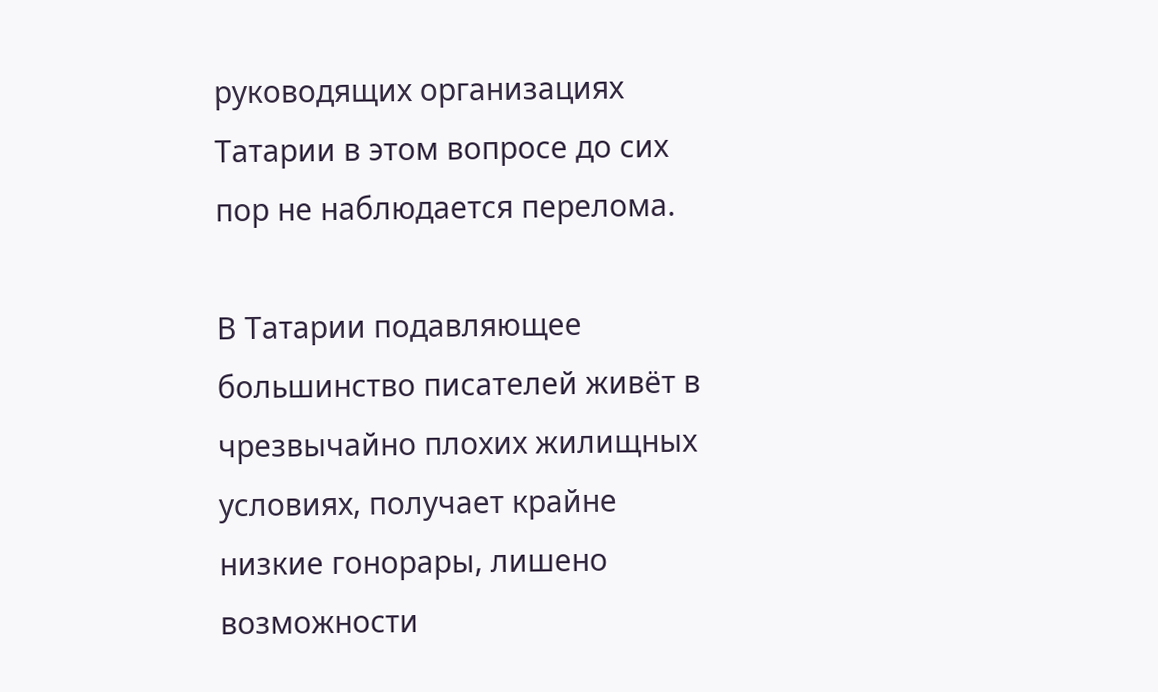руководящих организациях Татарии в этом вопросе до сих пор не наблюдается перелома.

В Татарии подавляющее большинство писателей живёт в чрезвычайно плохих жилищных условиях, получает крайне низкие гонорары, лишено возможности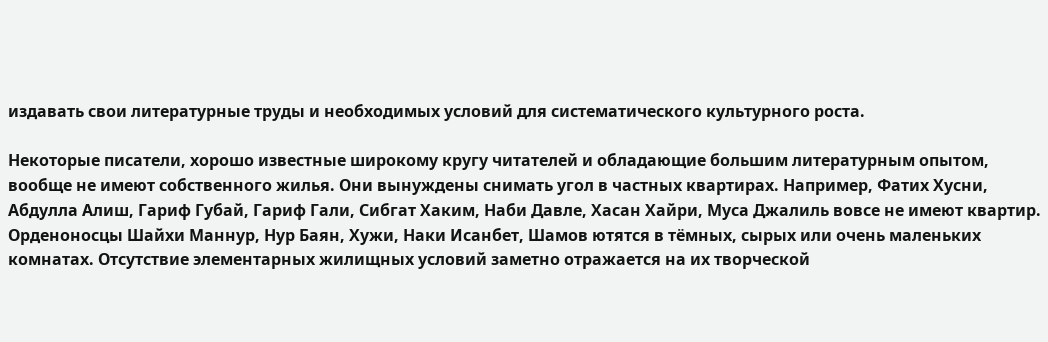издавать свои литературные труды и необходимых условий для систематического культурного роста.

Некоторые писатели, хорошо известные широкому кругу читателей и обладающие большим литературным опытом, вообще не имеют собственного жилья. Они вынуждены снимать угол в частных квартирах. Например, Фатих Хусни, Абдулла Алиш, Гариф Губай, Гариф Гали, Сибгат Хаким, Наби Давле, Хасан Хайри, Муса Джалиль вовсе не имеют квартир. Орденоносцы Шайхи Маннур, Нур Баян, Хужи, Наки Исанбет, Шамов ютятся в тёмных, сырых или очень маленьких комнатах. Отсутствие элементарных жилищных условий заметно отражается на их творческой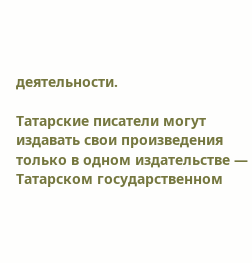деятельности.

Татарские писатели могут издавать свои произведения только в одном издательстве — Татарском государственном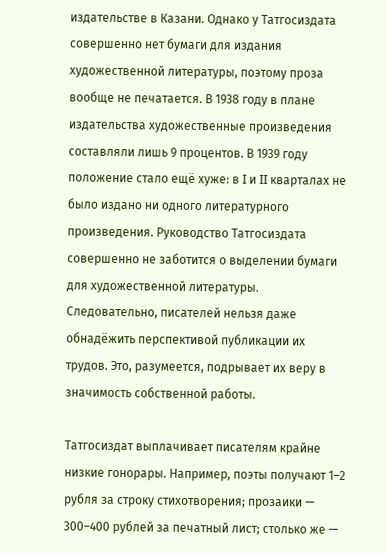издательстве в Казани. Однако у Татгосиздата совершенно нет бумаги для издания художественной литературы, поэтому проза вообще не печатается. В 1938 году в плане издательства художественные произведения составляли лишь 9 процентов. В 1939 году положение стало ещё хуже: в I и II кварталах не было издано ни одного литературного произведения. Руководство Татгосиздата совершенно не заботится о выделении бумаги для художественной литературы. Следовательно, писателей нельзя даже обнадёжить перспективой публикации их трудов. Это, разумеется, подрывает их веру в значимость собственной работы.

Татгосиздат выплачивает писателям крайне низкие гонорары. Например, поэты получают 1–2 рубля за строку стихотворения; прозаики — 300–400 рублей за печатный лист; столько же —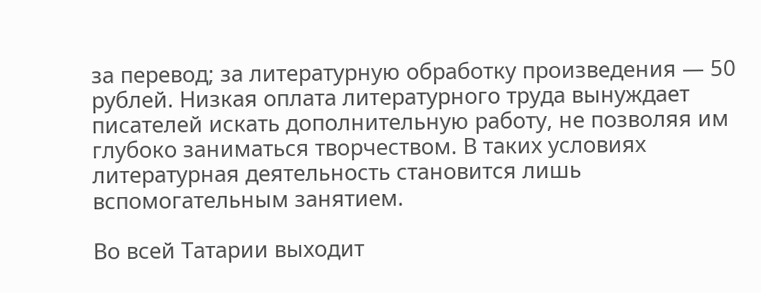за перевод; за литературную обработку произведения — 50 рублей. Низкая оплата литературного труда вынуждает писателей искать дополнительную работу, не позволяя им глубоко заниматься творчеством. В таких условиях литературная деятельность становится лишь вспомогательным занятием.

Во всей Татарии выходит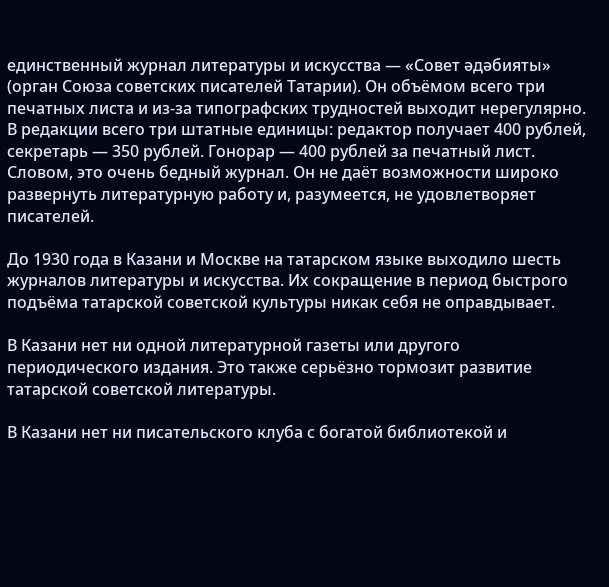единственный журнал литературы и искусства — «Совет әдәбияты» (орган Союза советских писателей Татарии). Он объёмом всего три печатных листа и из-за типографских трудностей выходит нерегулярно. В редакции всего три штатные единицы: редактор получает 400 рублей, секретарь — 350 рублей. Гонорар — 400 рублей за печатный лист. Словом, это очень бедный журнал. Он не даёт возможности широко развернуть литературную работу и, разумеется, не удовлетворяет писателей.

До 1930 года в Казани и Москве на татарском языке выходило шесть журналов литературы и искусства. Их сокращение в период быстрого подъёма татарской советской культуры никак себя не оправдывает.

В Казани нет ни одной литературной газеты или другого периодического издания. Это также серьёзно тормозит развитие татарской советской литературы.

В Казани нет ни писательского клуба с богатой библиотекой и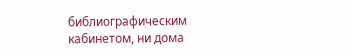библиографическим кабинетом, ни дома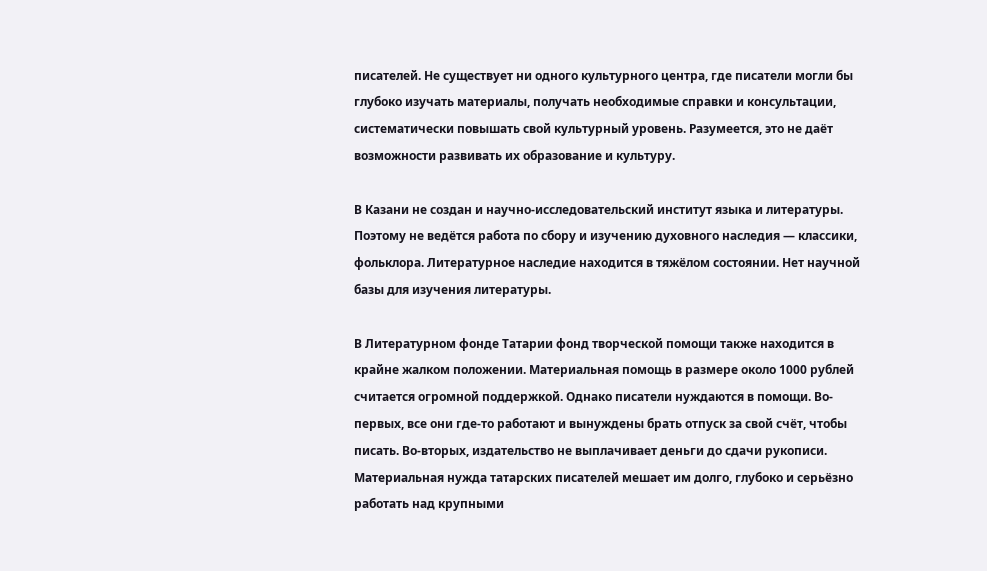писателей. Не существует ни одного культурного центра, где писатели могли бы глубоко изучать материалы, получать необходимые справки и консультации, систематически повышать свой культурный уровень. Разумеется, это не даёт возможности развивать их образование и культуру.

В Казани не создан и научно-исследовательский институт языка и литературы. Поэтому не ведётся работа по сбору и изучению духовного наследия — классики, фольклора. Литературное наследие находится в тяжёлом состоянии. Нет научной базы для изучения литературы.

В Литературном фонде Татарии фонд творческой помощи также находится в крайне жалком положении. Материальная помощь в размере около 1000 рублей считается огромной поддержкой. Однако писатели нуждаются в помощи. Во-первых, все они где-то работают и вынуждены брать отпуск за свой счёт, чтобы писать. Во-вторых, издательство не выплачивает деньги до сдачи рукописи. Материальная нужда татарских писателей мешает им долго, глубоко и серьёзно работать над крупными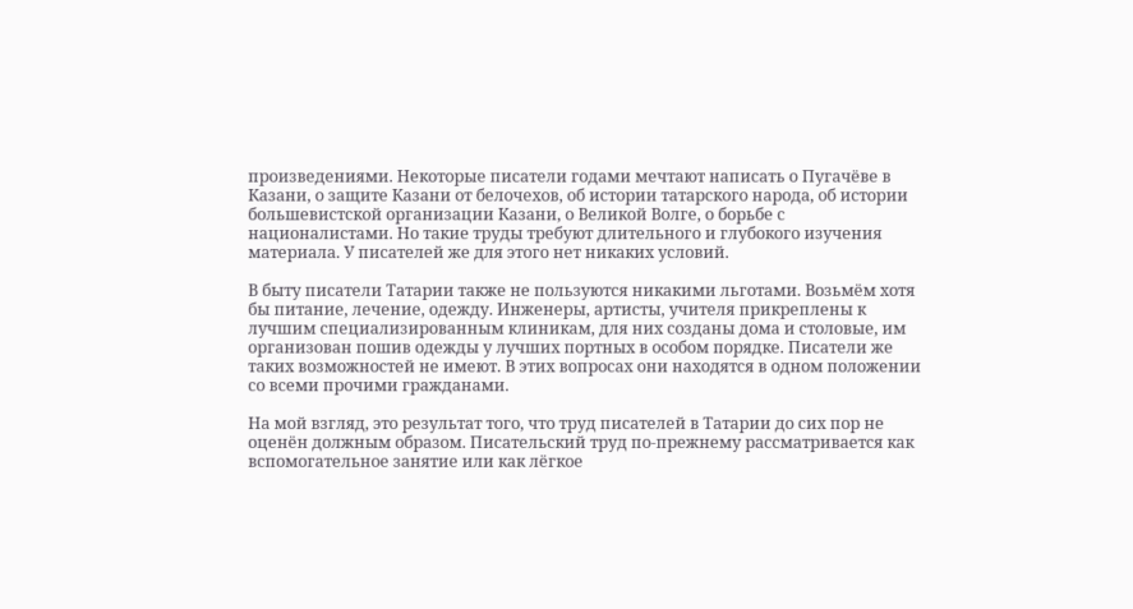произведениями. Некоторые писатели годами мечтают написать о Пугачёве в Казани, о защите Казани от белочехов, об истории татарского народа, об истории большевистской организации Казани, о Великой Волге, о борьбе с националистами. Но такие труды требуют длительного и глубокого изучения материала. У писателей же для этого нет никаких условий.

В быту писатели Татарии также не пользуются никакими льготами. Возьмём хотя бы питание, лечение, одежду. Инженеры, артисты, учителя прикреплены к лучшим специализированным клиникам, для них созданы дома и столовые, им организован пошив одежды у лучших портных в особом порядке. Писатели же таких возможностей не имеют. В этих вопросах они находятся в одном положении со всеми прочими гражданами.

На мой взгляд, это результат того, что труд писателей в Татарии до сих пор не оценён должным образом. Писательский труд по-прежнему рассматривается как вспомогательное занятие или как лёгкое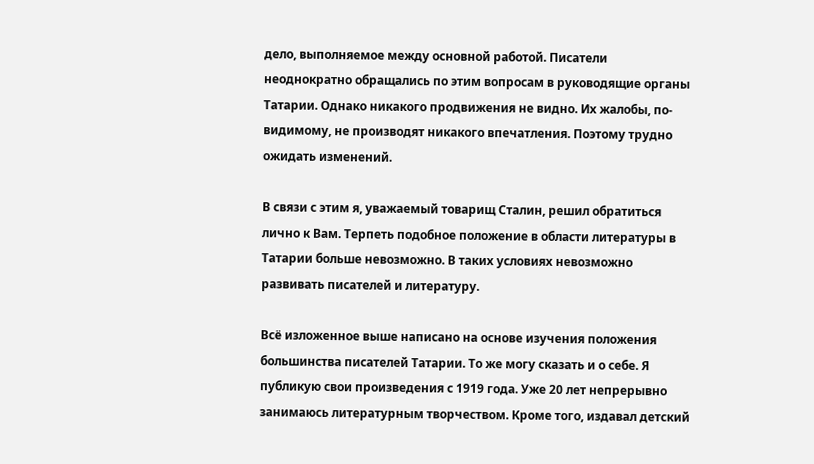дело, выполняемое между основной работой. Писатели неоднократно обращались по этим вопросам в руководящие органы Татарии. Однако никакого продвижения не видно. Их жалобы, по-видимому, не производят никакого впечатления. Поэтому трудно ожидать изменений.

В связи с этим я, уважаемый товарищ Сталин, решил обратиться лично к Вам. Терпеть подобное положение в области литературы в Татарии больше невозможно. В таких условиях невозможно развивать писателей и литературу.

Всё изложенное выше написано на основе изучения положения большинства писателей Татарии. То же могу сказать и о себе. Я публикую свои произведения с 1919 года. Уже 20 лет непрерывно занимаюсь литературным творчеством. Кроме того, издавал детский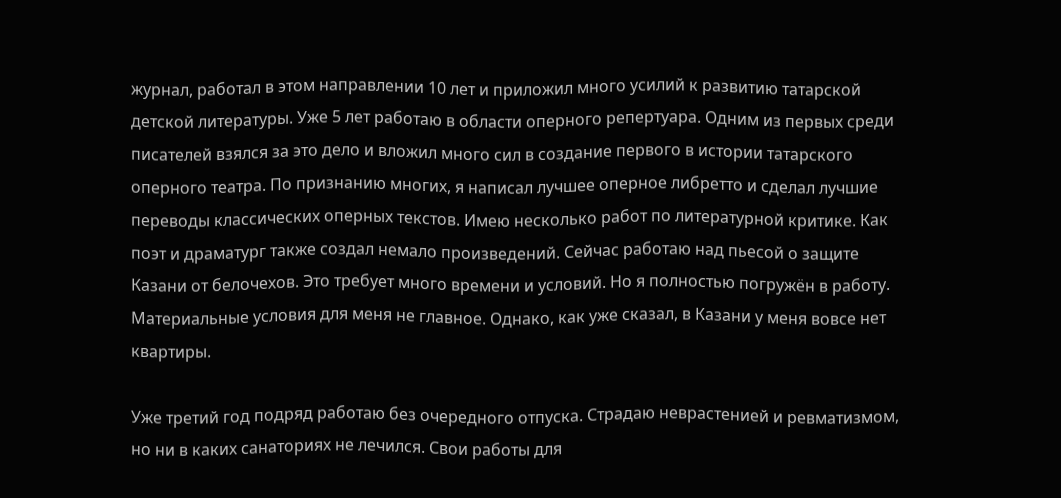журнал, работал в этом направлении 10 лет и приложил много усилий к развитию татарской детской литературы. Уже 5 лет работаю в области оперного репертуара. Одним из первых среди писателей взялся за это дело и вложил много сил в создание первого в истории татарского оперного театра. По признанию многих, я написал лучшее оперное либретто и сделал лучшие переводы классических оперных текстов. Имею несколько работ по литературной критике. Как поэт и драматург также создал немало произведений. Сейчас работаю над пьесой о защите Казани от белочехов. Это требует много времени и условий. Но я полностью погружён в работу. Материальные условия для меня не главное. Однако, как уже сказал, в Казани у меня вовсе нет квартиры.

Уже третий год подряд работаю без очередного отпуска. Страдаю неврастенией и ревматизмом, но ни в каких санаториях не лечился. Свои работы для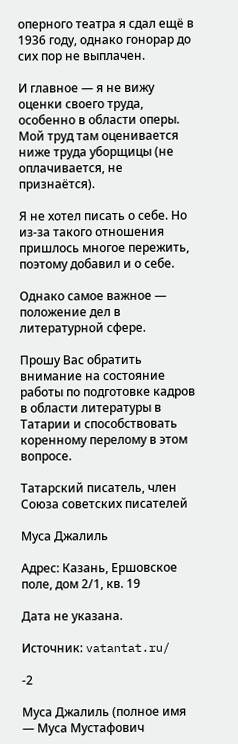оперного театра я сдал ещё в 1936 году, однако гонорар до сих пор не выплачен.

И главное — я не вижу оценки своего труда, особенно в области оперы. Мой труд там оценивается ниже труда уборщицы (не оплачивается, не признаётся).

Я не хотел писать о себе. Но из-за такого отношения пришлось многое пережить, поэтому добавил и о себе.

Однако самое важное — положение дел в литературной сфере.

Прошу Вас обратить внимание на состояние работы по подготовке кадров в области литературы в Татарии и способствовать коренному перелому в этом вопросе.

Татарский писатель, член Союза советских писателей

Муса Джалиль

Адрес: Казань, Ершовское поле, дом 2/1, кв. 19

Дата не указана.

Источник: vatantat.ru/

-2

Муса Джалиль (полное имя — Муса Мустафович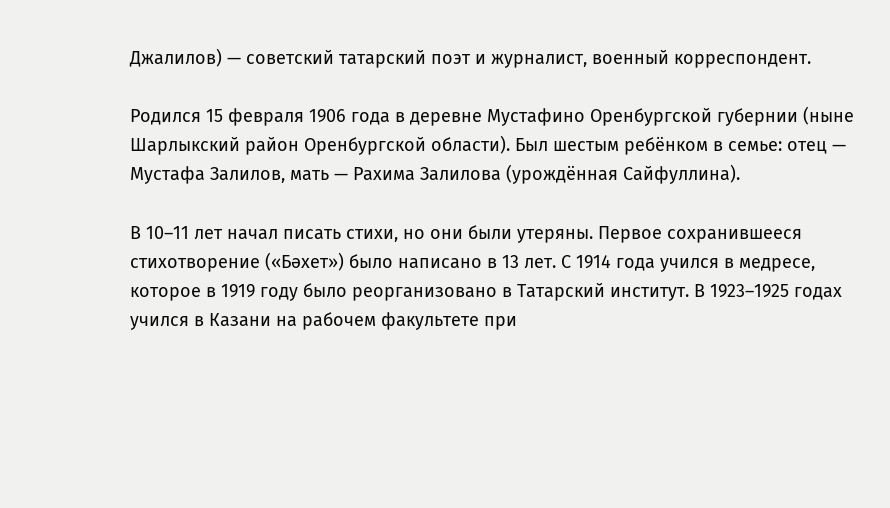Джалилов) — советский татарский поэт и журналист, военный корреспондент.

Родился 15 февраля 1906 года в деревне Мустафино Оренбургской губернии (ныне Шарлыкский район Оренбургской области). Был шестым ребёнком в семье: отец — Мустафа Залилов, мать — Рахима Залилова (урождённая Сайфуллина).

В 10–11 лет начал писать стихи, но они были утеряны. Первое сохранившееся стихотворение («Бәхет») было написано в 13 лет. С 1914 года учился в медресе, которое в 1919 году было реорганизовано в Татарский институт. В 1923–1925 годах учился в Казани на рабочем факультете при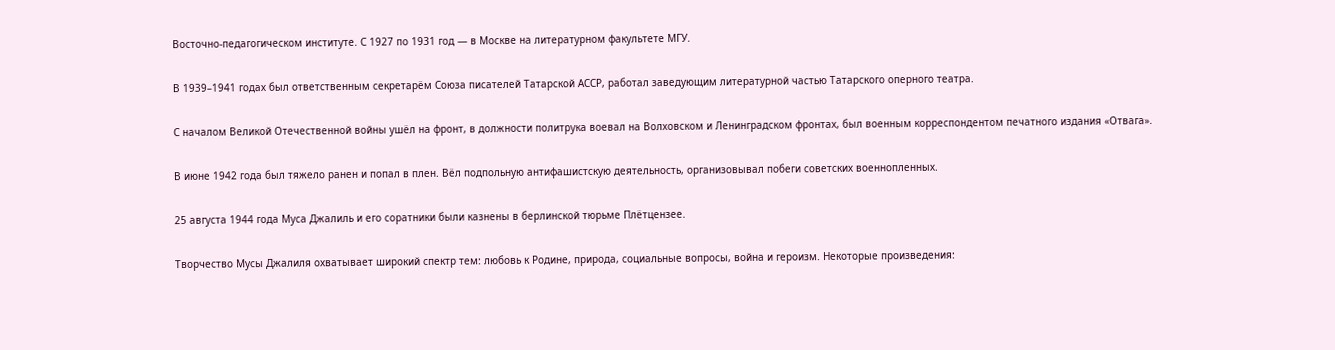Восточно-педагогическом институте. С 1927 по 1931 год — в Москве на литературном факультете МГУ.

В 1939–1941 годах был ответственным секретарём Союза писателей Татарской АССР, работал заведующим литературной частью Татарского оперного театра.

С началом Великой Отечественной войны ушёл на фронт, в должности политрука воевал на Волховском и Ленинградском фронтах, был военным корреспондентом печатного издания «Отвага».

В июне 1942 года был тяжело ранен и попал в плен. Вёл подпольную антифашистскую деятельность, организовывал побеги советских военнопленных.

25 августа 1944 года Муса Джалиль и его соратники были казнены в берлинской тюрьме Плётцензее.

Творчество Мусы Джалиля охватывает широкий спектр тем: любовь к Родине, природа, социальные вопросы, война и героизм. Некоторые произведения: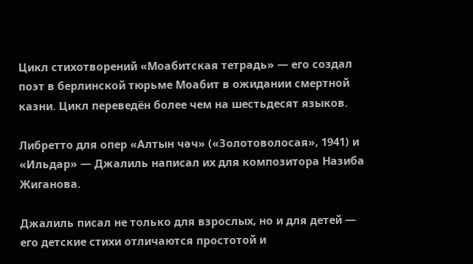Цикл стихотворений «Моабитская тетрадь» — его создал поэт в берлинской тюрьме Моабит в ожидании смертной казни. Цикл переведён более чем на шестьдесят языков.

Либретто для опер «Алтын чәч» («Золотоволосая», 1941) и «Ильдар» — Джалиль написал их для композитора Назиба Жиганова.

Джалиль писал не только для взрослых, но и для детей — его детские стихи отличаются простотой и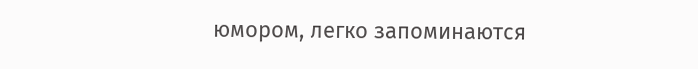юмором, легко запоминаются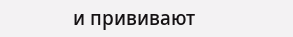и прививают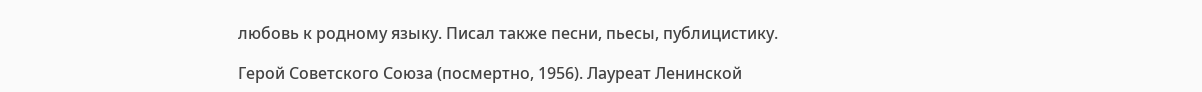любовь к родному языку. Писал также песни, пьесы, публицистику.

Герой Советского Союза (посмертно, 1956). Лауреат Ленинской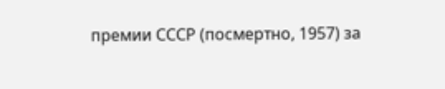премии СССР (посмертно, 1957) за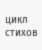цикл стихов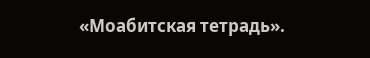«Моабитская тетрадь».